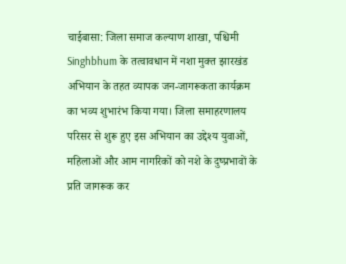चाईबासा: जिला समाज कल्याण शाखा, पश्चिमी Singhbhum के तत्वावधान में नशा मुक्त झारखंड अभियान के तहत व्यापक जन-जागरूकता कार्यक्रम का भव्य शुभारंभ किया गया। जिला समाहरणालय परिसर से शुरू हुए इस अभियान का उद्देश्य युवाओं, महिलाओं और आम नागरिकों को नशे के दुष्प्रभावों के प्रति जागरूक कर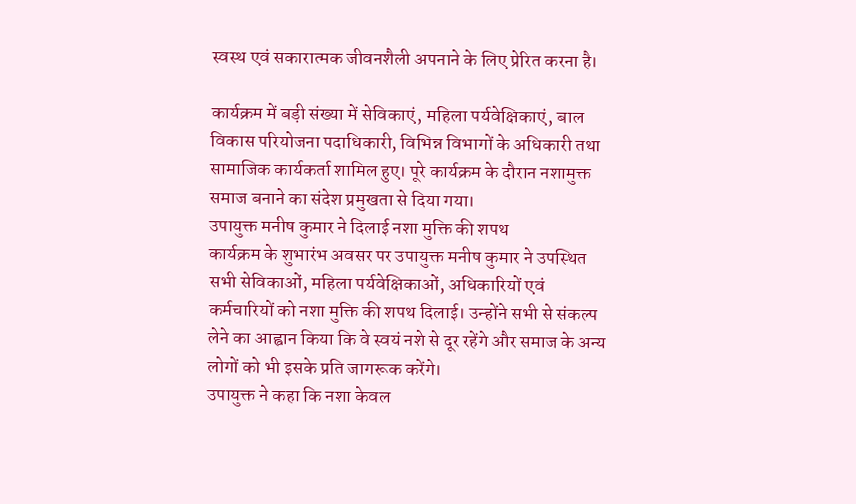स्वस्थ एवं सकारात्मक जीवनशैली अपनाने के लिए प्रेरित करना है।

कार्यक्रम में बड़ी संख्या में सेविकाएं, महिला पर्यवेक्षिकाएं, बाल विकास परियोजना पदाधिकारी, विभिन्न विभागों के अधिकारी तथा सामाजिक कार्यकर्ता शामिल हुए। पूरे कार्यक्रम के दौरान नशामुक्त समाज बनाने का संदेश प्रमुखता से दिया गया।
उपायुक्त मनीष कुमार ने दिलाई नशा मुक्ति की शपथ
कार्यक्रम के शुभारंभ अवसर पर उपायुक्त मनीष कुमार ने उपस्थित सभी सेविकाओं, महिला पर्यवेक्षिकाओं, अधिकारियों एवं कर्मचारियों को नशा मुक्ति की शपथ दिलाई। उन्होंने सभी से संकल्प लेने का आह्वान किया कि वे स्वयं नशे से दूर रहेंगे और समाज के अन्य लोगों को भी इसके प्रति जागरूक करेंगे।
उपायुक्त ने कहा कि नशा केवल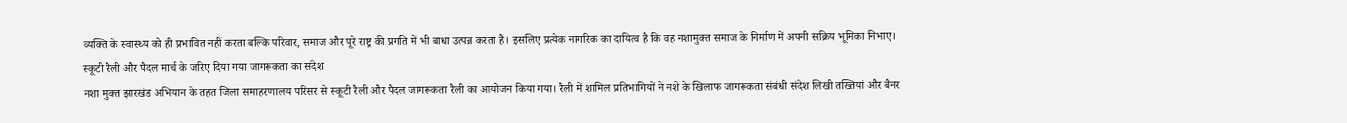व्यक्ति के स्वास्थ्य को ही प्रभावित नहीं करता बल्कि परिवार, समाज और पूरे राष्ट्र की प्रगति में भी बाधा उत्पन्न करता है। इसलिए प्रत्येक नागरिक का दायित्व है कि वह नशामुक्त समाज के निर्माण में अपनी सक्रिय भूमिका निभाए।
स्कूटी रैली और पैदल मार्च के जरिए दिया गया जागरूकता का संदेश
नशा मुक्त झारखंड अभियान के तहत जिला समाहरणालय परिसर से स्कूटी रैली और पैदल जागरूकता रैली का आयोजन किया गया। रैली में शामिल प्रतिभागियों ने नशे के खिलाफ जागरूकता संबंधी संदेश लिखी तख्तियां और बैनर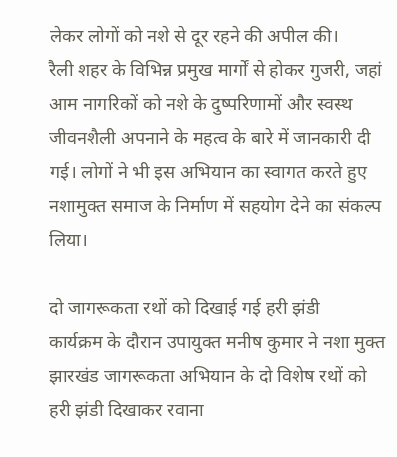लेकर लोगों को नशे से दूर रहने की अपील की।
रैली शहर के विभिन्न प्रमुख मार्गों से होकर गुजरी, जहां आम नागरिकों को नशे के दुष्परिणामों और स्वस्थ जीवनशैली अपनाने के महत्व के बारे में जानकारी दी गई। लोगों ने भी इस अभियान का स्वागत करते हुए नशामुक्त समाज के निर्माण में सहयोग देने का संकल्प लिया।

दो जागरूकता रथों को दिखाई गई हरी झंडी
कार्यक्रम के दौरान उपायुक्त मनीष कुमार ने नशा मुक्त झारखंड जागरूकता अभियान के दो विशेष रथों को हरी झंडी दिखाकर रवाना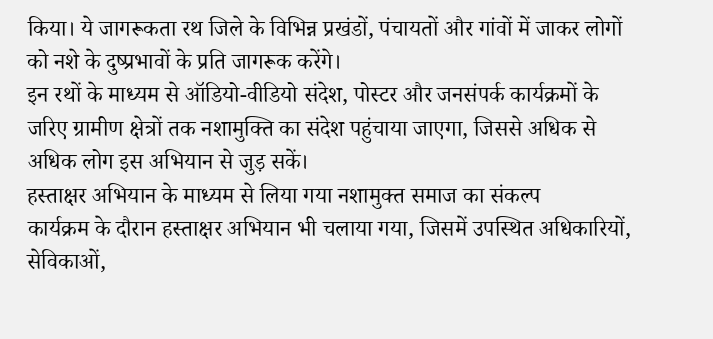किया। ये जागरूकता रथ जिले के विभिन्न प्रखंडों, पंचायतों और गांवों में जाकर लोगों को नशे के दुष्प्रभावों के प्रति जागरूक करेंगे।
इन रथों के माध्यम से ऑडियो-वीडियो संदेश, पोस्टर और जनसंपर्क कार्यक्रमों के जरिए ग्रामीण क्षेत्रों तक नशामुक्ति का संदेश पहुंचाया जाएगा, जिससे अधिक से अधिक लोग इस अभियान से जुड़ सकें।
हस्ताक्षर अभियान के माध्यम से लिया गया नशामुक्त समाज का संकल्प
कार्यक्रम के दौरान हस्ताक्षर अभियान भी चलाया गया, जिसमें उपस्थित अधिकारियों, सेविकाओं,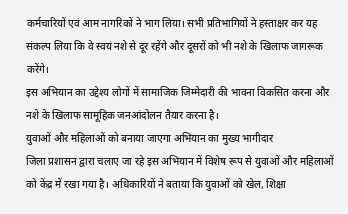कर्मचारियों एवं आम नागरिकों ने भाग लिया। सभी प्रतिभागियों ने हस्ताक्षर कर यह संकल्प लिया कि वे स्वयं नशे से दूर रहेंगे और दूसरों को भी नशे के खिलाफ जागरूक करेंगे।
इस अभियान का उद्देश्य लोगों में सामाजिक जिम्मेदारी की भावना विकसित करना और नशे के खिलाफ सामूहिक जनआंदोलन तैयार करना है।
युवाओं और महिलाओं को बनाया जाएगा अभियान का मुख्य भागीदार
जिला प्रशासन द्वारा चलाए जा रहे इस अभियान में विशेष रूप से युवाओं और महिलाओं को केंद्र में रखा गया है। अधिकारियों ने बताया कि युवाओं को खेल, शिक्षा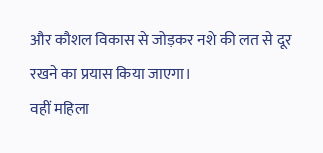और कौशल विकास से जोड़कर नशे की लत से दूर रखने का प्रयास किया जाएगा।
वहीं महिला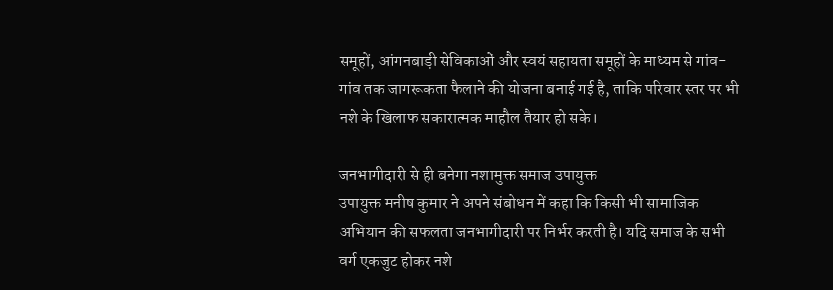समूहों, आंगनबाड़ी सेविकाओं और स्वयं सहायता समूहों के माध्यम से गांव-गांव तक जागरूकता फैलाने की योजना बनाई गई है, ताकि परिवार स्तर पर भी नशे के खिलाफ सकारात्मक माहौल तैयार हो सके।

जनभागीदारी से ही बनेगा नशामुक्त समाज उपायुक्त
उपायुक्त मनीष कुमार ने अपने संबोधन में कहा कि किसी भी सामाजिक अभियान की सफलता जनभागीदारी पर निर्भर करती है। यदि समाज के सभी वर्ग एकजुट होकर नशे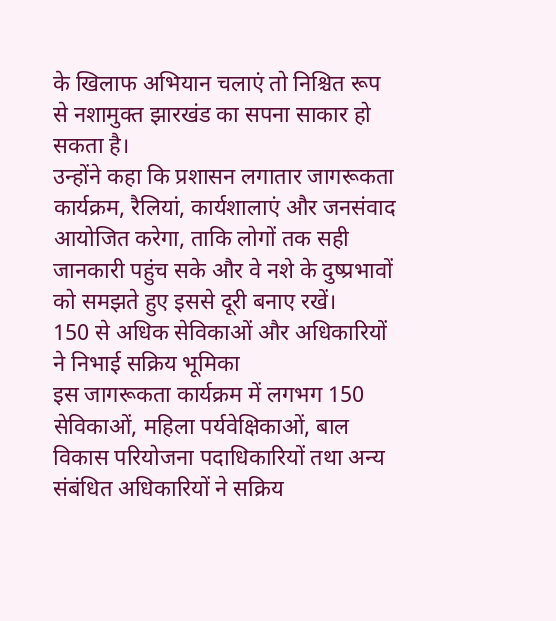के खिलाफ अभियान चलाएं तो निश्चित रूप से नशामुक्त झारखंड का सपना साकार हो सकता है।
उन्होंने कहा कि प्रशासन लगातार जागरूकता कार्यक्रम, रैलियां, कार्यशालाएं और जनसंवाद आयोजित करेगा, ताकि लोगों तक सही जानकारी पहुंच सके और वे नशे के दुष्प्रभावों को समझते हुए इससे दूरी बनाए रखें।
150 से अधिक सेविकाओं और अधिकारियों ने निभाई सक्रिय भूमिका
इस जागरूकता कार्यक्रम में लगभग 150 सेविकाओं, महिला पर्यवेक्षिकाओं, बाल विकास परियोजना पदाधिकारियों तथा अन्य संबंधित अधिकारियों ने सक्रिय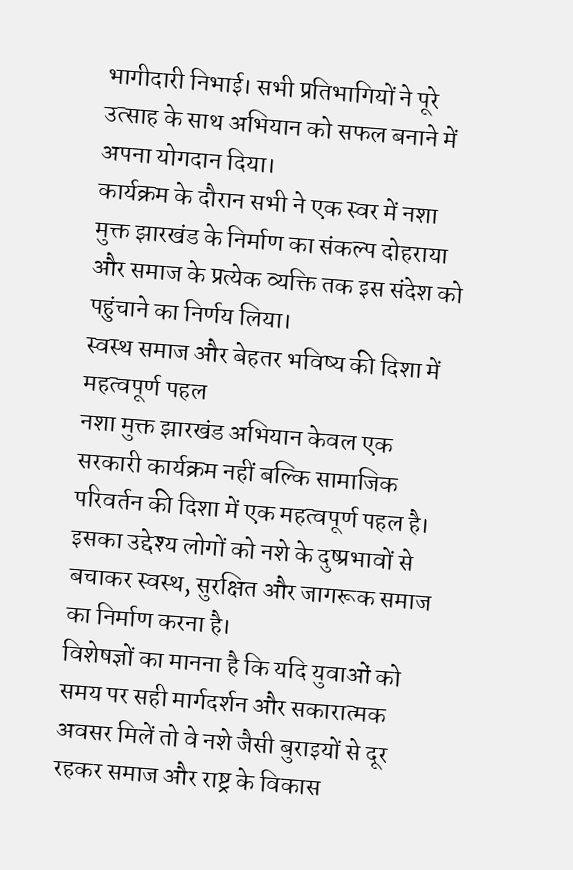भागीदारी निभाई। सभी प्रतिभागियों ने पूरे उत्साह के साथ अभियान को सफल बनाने में अपना योगदान दिया।
कार्यक्रम के दौरान सभी ने एक स्वर में नशा मुक्त झारखंड के निर्माण का संकल्प दोहराया और समाज के प्रत्येक व्यक्ति तक इस संदेश को पहुंचाने का निर्णय लिया।
स्वस्थ समाज और बेहतर भविष्य की दिशा में महत्वपूर्ण पहल
नशा मुक्त झारखंड अभियान केवल एक सरकारी कार्यक्रम नहीं बल्कि सामाजिक परिवर्तन की दिशा में एक महत्वपूर्ण पहल है। इसका उद्देश्य लोगों को नशे के दुष्प्रभावों से बचाकर स्वस्थ, सुरक्षित और जागरूक समाज का निर्माण करना है।
विशेषज्ञों का मानना है कि यदि युवाओं को समय पर सही मार्गदर्शन और सकारात्मक अवसर मिलें तो वे नशे जैसी बुराइयों से दूर रहकर समाज और राष्ट्र के विकास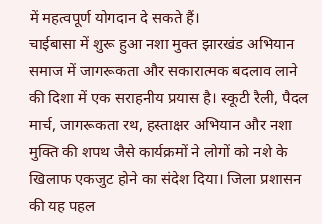में महत्वपूर्ण योगदान दे सकते हैं।
चाईबासा में शुरू हुआ नशा मुक्त झारखंड अभियान समाज में जागरूकता और सकारात्मक बदलाव लाने की दिशा में एक सराहनीय प्रयास है। स्कूटी रैली, पैदल मार्च, जागरूकता रथ, हस्ताक्षर अभियान और नशा मुक्ति की शपथ जैसे कार्यक्रमों ने लोगों को नशे के खिलाफ एकजुट होने का संदेश दिया। जिला प्रशासन की यह पहल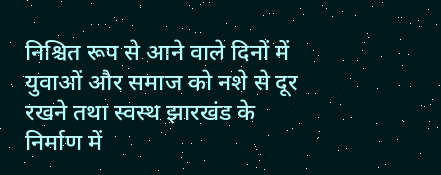निश्चित रूप से आने वाले दिनों में युवाओं और समाज को नशे से दूर रखने तथा स्वस्थ झारखंड के निर्माण में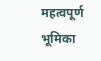महत्वपूर्ण भूमिका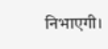निभाएगी।